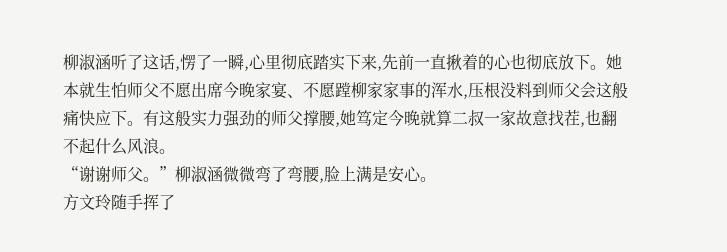柳淑涵听了这话,愣了一瞬,心里彻底踏实下来,先前一直揪着的心也彻底放下。她本就生怕师父不愿出席今晚家宴、不愿蹚柳家家事的浑水,压根没料到师父会这般痛快应下。有这般实力强劲的师父撑腰,她笃定今晚就算二叔一家故意找茬,也翻不起什么风浪。
“谢谢师父。”柳淑涵微微弯了弯腰,脸上满是安心。
方文玲随手挥了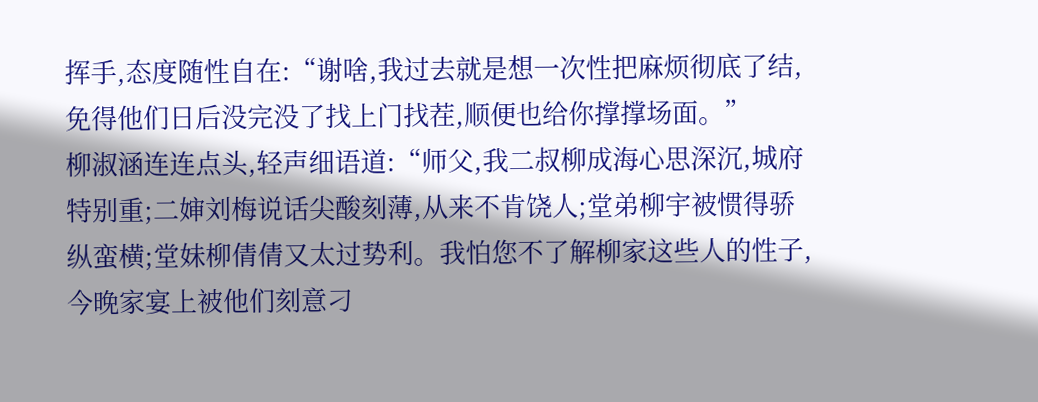挥手,态度随性自在:“谢啥,我过去就是想一次性把麻烦彻底了结,免得他们日后没完没了找上门找茬,顺便也给你撑撑场面。”
柳淑涵连连点头,轻声细语道:“师父,我二叔柳成海心思深沉,城府特别重;二婶刘梅说话尖酸刻薄,从来不肯饶人;堂弟柳宇被惯得骄纵蛮横;堂妹柳倩倩又太过势利。我怕您不了解柳家这些人的性子,今晚家宴上被他们刻意刁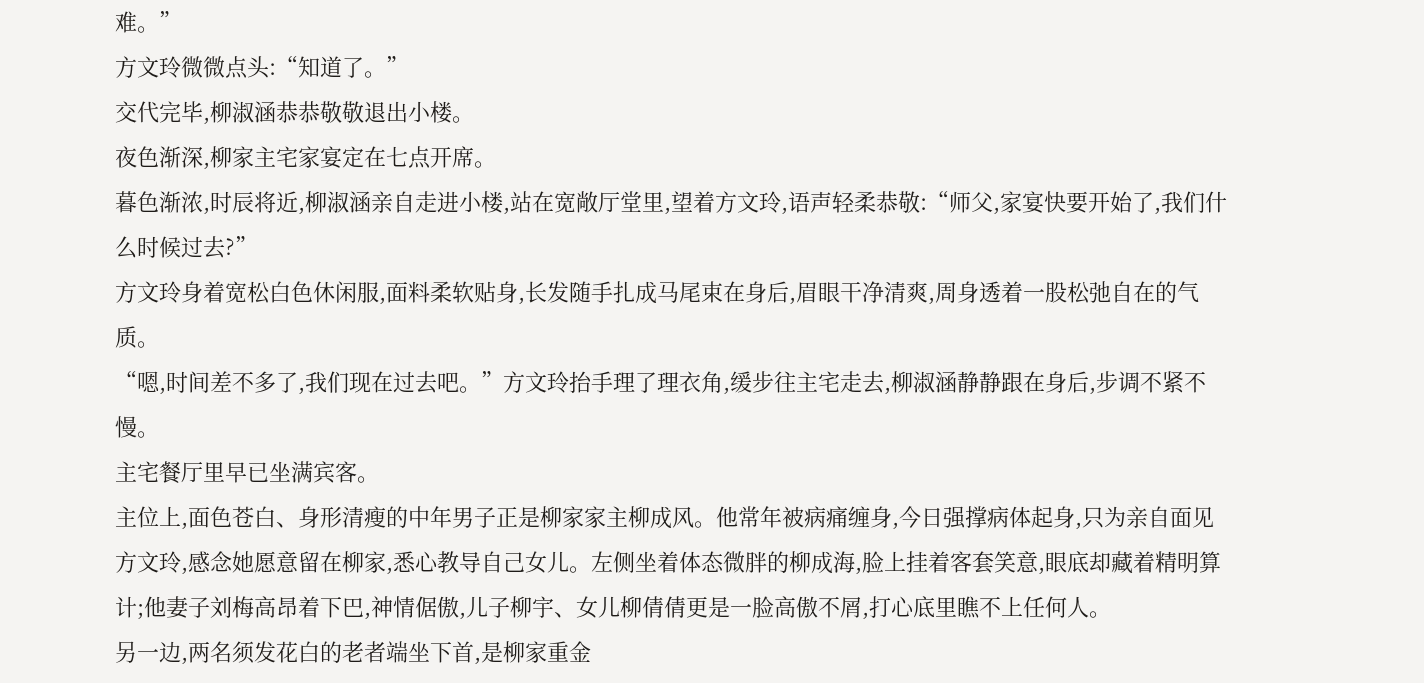难。”
方文玲微微点头:“知道了。”
交代完毕,柳淑涵恭恭敬敬退出小楼。
夜色渐深,柳家主宅家宴定在七点开席。
暮色渐浓,时辰将近,柳淑涵亲自走进小楼,站在宽敞厅堂里,望着方文玲,语声轻柔恭敬:“师父,家宴快要开始了,我们什么时候过去?”
方文玲身着宽松白色休闲服,面料柔软贴身,长发随手扎成马尾束在身后,眉眼干净清爽,周身透着一股松弛自在的气质。
“嗯,时间差不多了,我们现在过去吧。”方文玲抬手理了理衣角,缓步往主宅走去,柳淑涵静静跟在身后,步调不紧不慢。
主宅餐厅里早已坐满宾客。
主位上,面色苍白、身形清瘦的中年男子正是柳家家主柳成风。他常年被病痛缠身,今日强撑病体起身,只为亲自面见方文玲,感念她愿意留在柳家,悉心教导自己女儿。左侧坐着体态微胖的柳成海,脸上挂着客套笑意,眼底却藏着精明算计;他妻子刘梅高昂着下巴,神情倨傲,儿子柳宇、女儿柳倩倩更是一脸高傲不屑,打心底里瞧不上任何人。
另一边,两名须发花白的老者端坐下首,是柳家重金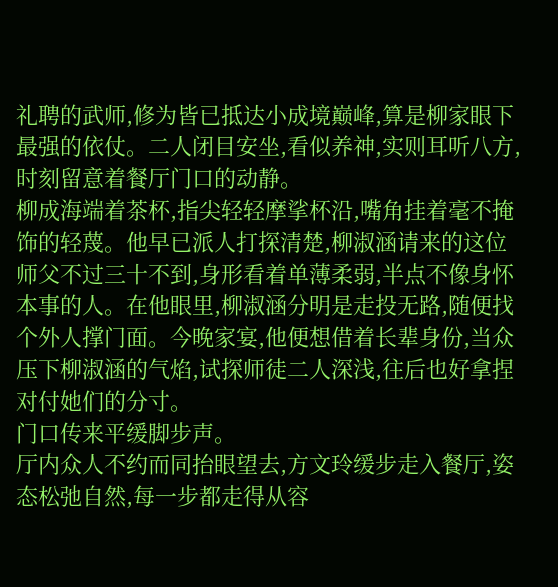礼聘的武师,修为皆已抵达小成境巅峰,算是柳家眼下最强的依仗。二人闭目安坐,看似养神,实则耳听八方,时刻留意着餐厅门口的动静。
柳成海端着茶杯,指尖轻轻摩挲杯沿,嘴角挂着毫不掩饰的轻蔑。他早已派人打探清楚,柳淑涵请来的这位师父不过三十不到,身形看着单薄柔弱,半点不像身怀本事的人。在他眼里,柳淑涵分明是走投无路,随便找个外人撑门面。今晚家宴,他便想借着长辈身份,当众压下柳淑涵的气焰,试探师徒二人深浅,往后也好拿捏对付她们的分寸。
门口传来平缓脚步声。
厅内众人不约而同抬眼望去,方文玲缓步走入餐厅,姿态松弛自然,每一步都走得从容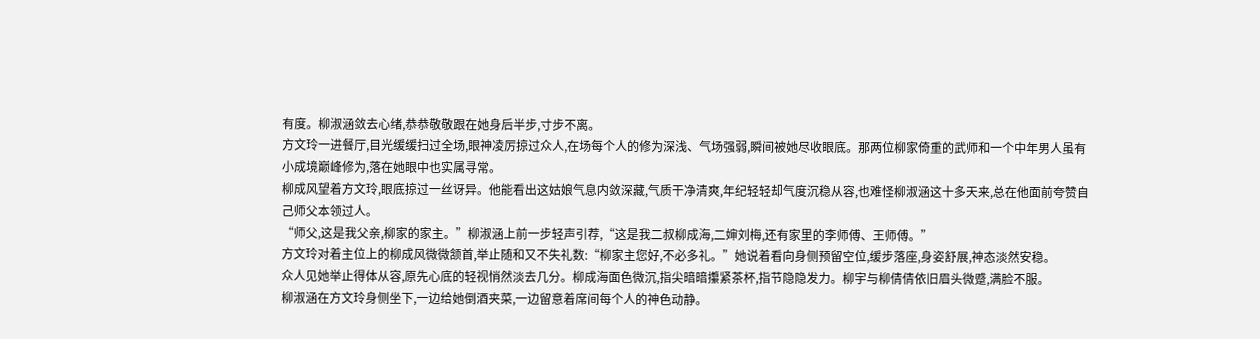有度。柳淑涵敛去心绪,恭恭敬敬跟在她身后半步,寸步不离。
方文玲一进餐厅,目光缓缓扫过全场,眼神凌厉掠过众人,在场每个人的修为深浅、气场强弱,瞬间被她尽收眼底。那两位柳家倚重的武师和一个中年男人虽有小成境巅峰修为,落在她眼中也实属寻常。
柳成风望着方文玲,眼底掠过一丝讶异。他能看出这姑娘气息内敛深藏,气质干净清爽,年纪轻轻却气度沉稳从容,也难怪柳淑涵这十多天来,总在他面前夸赞自己师父本领过人。
“师父,这是我父亲,柳家的家主。”柳淑涵上前一步轻声引荐,“这是我二叔柳成海,二婶刘梅,还有家里的李师傅、王师傅。”
方文玲对着主位上的柳成风微微颔首,举止随和又不失礼数:“柳家主您好,不必多礼。”她说着看向身侧预留空位,缓步落座,身姿舒展,神态淡然安稳。
众人见她举止得体从容,原先心底的轻视悄然淡去几分。柳成海面色微沉,指尖暗暗攥紧茶杯,指节隐隐发力。柳宇与柳倩倩依旧眉头微蹙,满脸不服。
柳淑涵在方文玲身侧坐下,一边给她倒酒夹菜,一边留意着席间每个人的神色动静。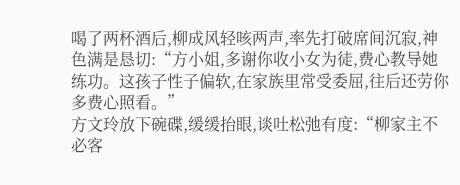喝了两杯酒后,柳成风轻咳两声,率先打破席间沉寂,神色满是恳切:“方小姐,多谢你收小女为徒,费心教导她练功。这孩子性子偏软,在家族里常受委屈,往后还劳你多费心照看。”
方文玲放下碗碟,缓缓抬眼,谈吐松弛有度:“柳家主不必客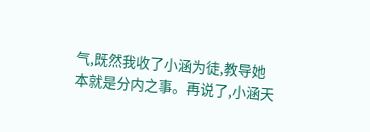气,既然我收了小涵为徒,教导她本就是分内之事。再说了,小涵天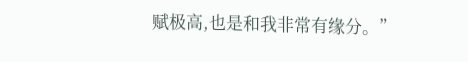赋极高,也是和我非常有缘分。”